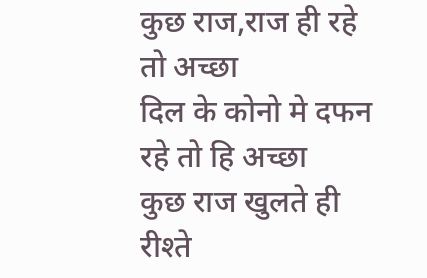कुछ राज,राज ही रहे तो अच्छा
दिल के कोनो मे दफन रहे तो हि अच्छा
कुछ राज खुलते ही
रीश्ते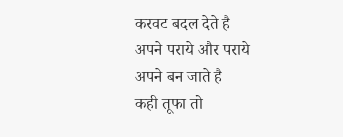करवट बदल देते है
अपने पराये और पराये अपने बन जाते है
कही तूफा तो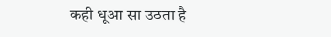कही धूआ सा उठता है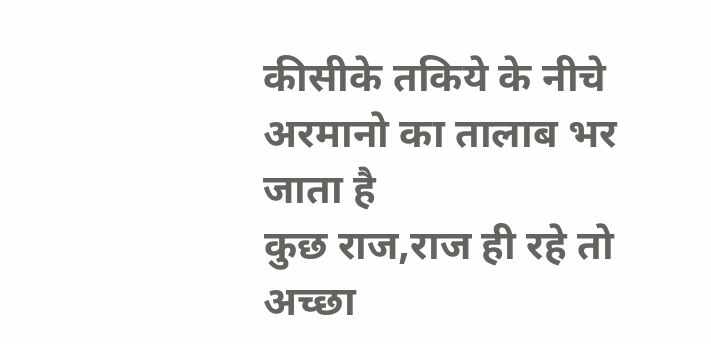कीसीके तकिये के नीचे
अरमानो का तालाब भर जाता है
कुछ राज,राज ही रहे तो अच्छा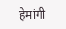हेमांगी